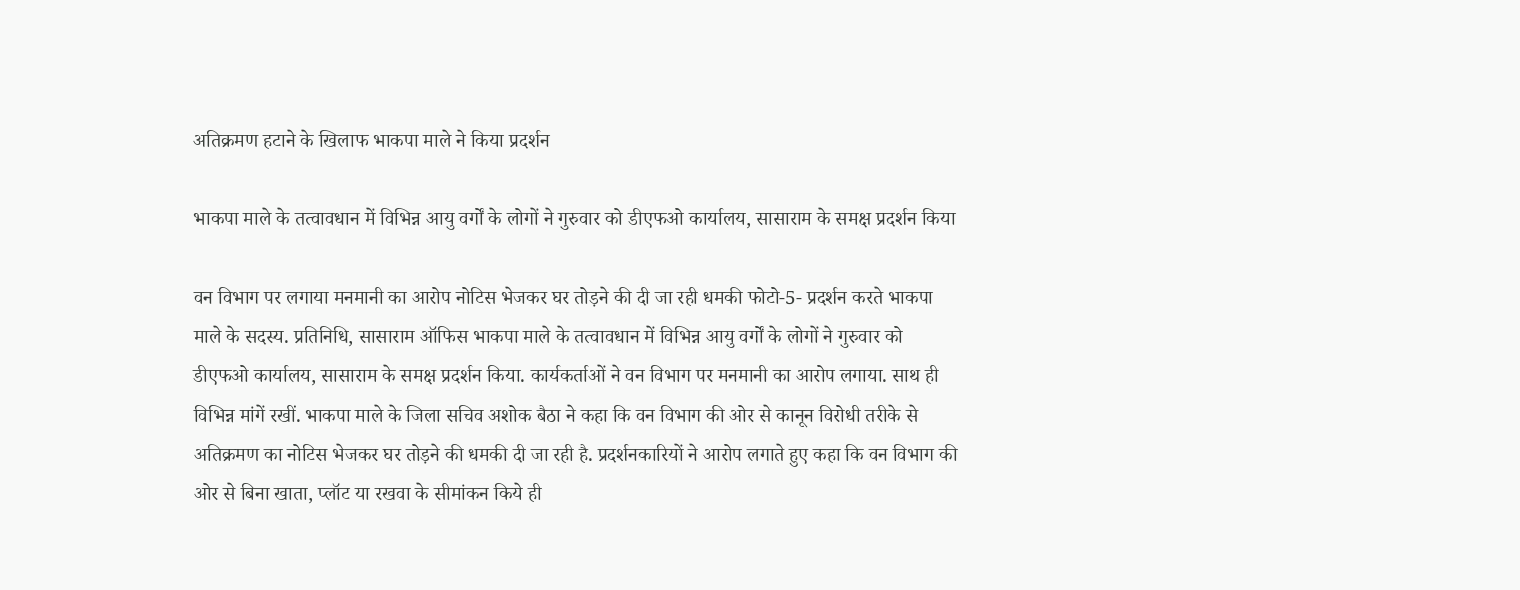अतिक्रमण हटाने के खिलाफ भाकपा माले ने किया प्रदर्शन

भाकपा माले के तत्वावधान में विभिन्न आयु वर्गों के लोगों ने गुरुवार को डीएफओ कार्यालय, सासाराम के समक्ष प्रदर्शन किया

वन विभाग पर लगाया मनमानी का आरोप नोटिस भेजकर घर तोड़ने की दी जा रही धमकी फोटो-5- प्रदर्शन करते भाकपा माले के सदस्य. प्रतिनिधि, सासाराम ऑफिस भाकपा माले के तत्वावधान में विभिन्न आयु वर्गों के लोगों ने गुरुवार को डीएफओ कार्यालय, सासाराम के समक्ष प्रदर्शन किया. कार्यकर्ताओं ने वन विभाग पर मनमानी का आरोप लगाया. साथ ही विभिन्न मांगें रखीं. भाकपा माले के जिला सचिव अशोक बैठा ने कहा कि वन विभाग की ओर से कानून विरोधी तरीके से अतिक्रमण का नोटिस भेजकर घर तोड़ने की धमकी दी जा रही है. प्रदर्शनकारियों ने आरोप लगाते हुए कहा कि वन विभाग की ओर से बिना खाता, प्लॉट या रखवा के सीमांकन किये ही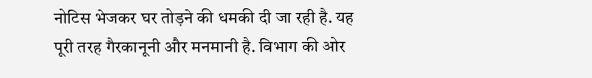नोटिस भेजकर घर तोड़ने की धमकी दी जा रही है. यह पूरी तरह गैरकानूनी और मनमानी है. विभाग की ओर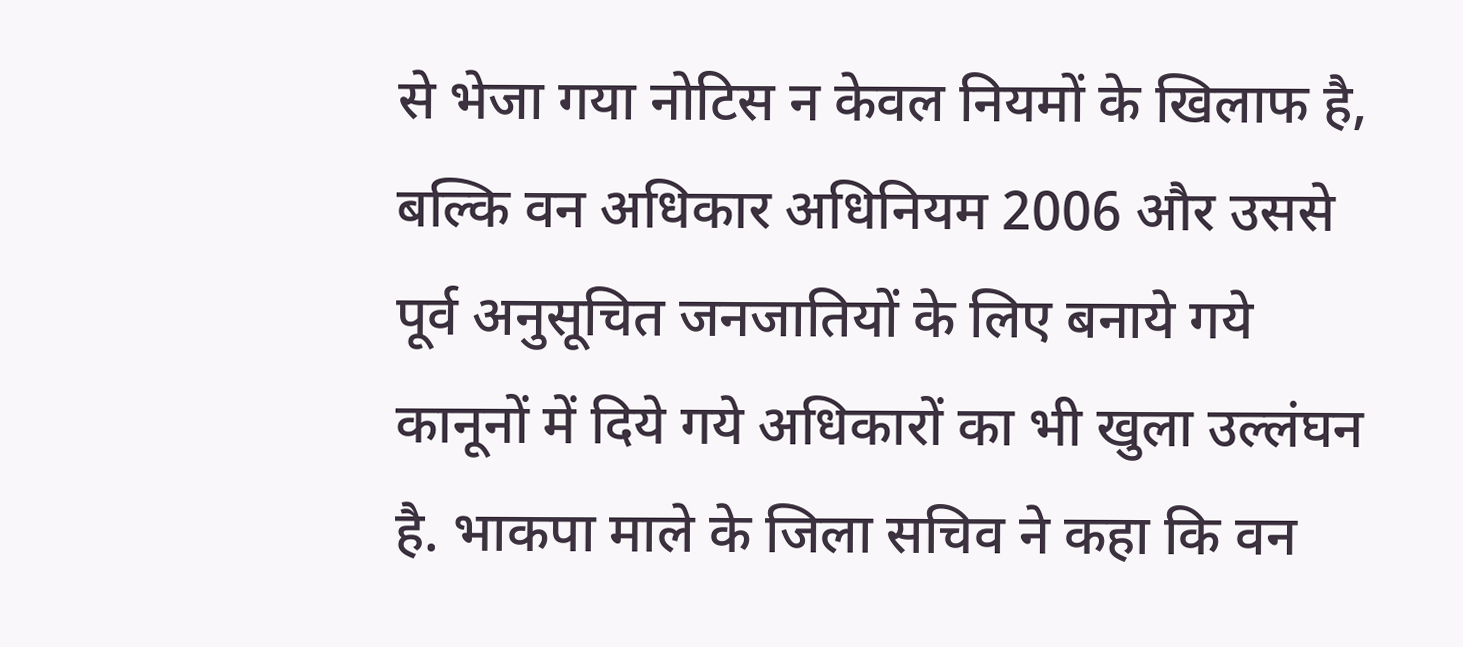से भेजा गया नोटिस न केवल नियमों के खिलाफ है, बल्कि वन अधिकार अधिनियम 2006 और उससे पूर्व अनुसूचित जनजातियों के लिए बनाये गये कानूनों में दिये गये अधिकारों का भी खुला उल्लंघन है. भाकपा माले के जिला सचिव ने कहा कि वन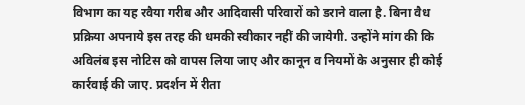विभाग का यह रवैया गरीब और आदिवासी परिवारों को डराने वाला है. बिना वैध प्रक्रिया अपनाये इस तरह की धमकी स्वीकार नहीं की जायेगी. उन्होंने मांग की कि अविलंब इस नोटिस को वापस लिया जाए और कानून व नियमों के अनुसार ही कोई कार्रवाई की जाए. प्रदर्शन में रीता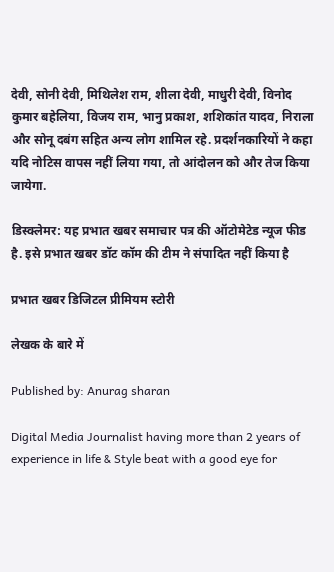देवी, सोनी देवी, मिथिलेश राम, शीला देवी, माधुरी देवी, विनोद कुमार बहेलिया, विजय राम, भानु प्रकाश, शशिकांत यादव, निराला और सोनू दबंग सहित अन्य लोग शामिल रहे. प्रदर्शनकारियों ने कहा यदि नोटिस वापस नहीं लिया गया, तो आंदोलन को और तेज किया जायेगा.

डिस्क्लेमर: यह प्रभात खबर समाचार पत्र की ऑटोमेटेड न्यूज फीड है. इसे प्रभात खबर डॉट कॉम की टीम ने संपादित नहीं किया है

प्रभात खबर डिजिटल प्रीमियम स्टोरी

लेखक के बारे में

Published by: Anurag sharan

Digital Media Journalist having more than 2 years of experience in life & Style beat with a good eye for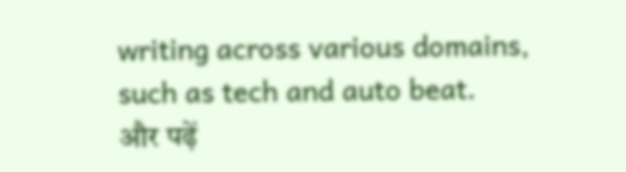writing across various domains, such as tech and auto beat.
और पढ़ें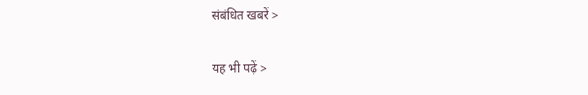संबंधित खबरें >

यह भी पढ़ें >